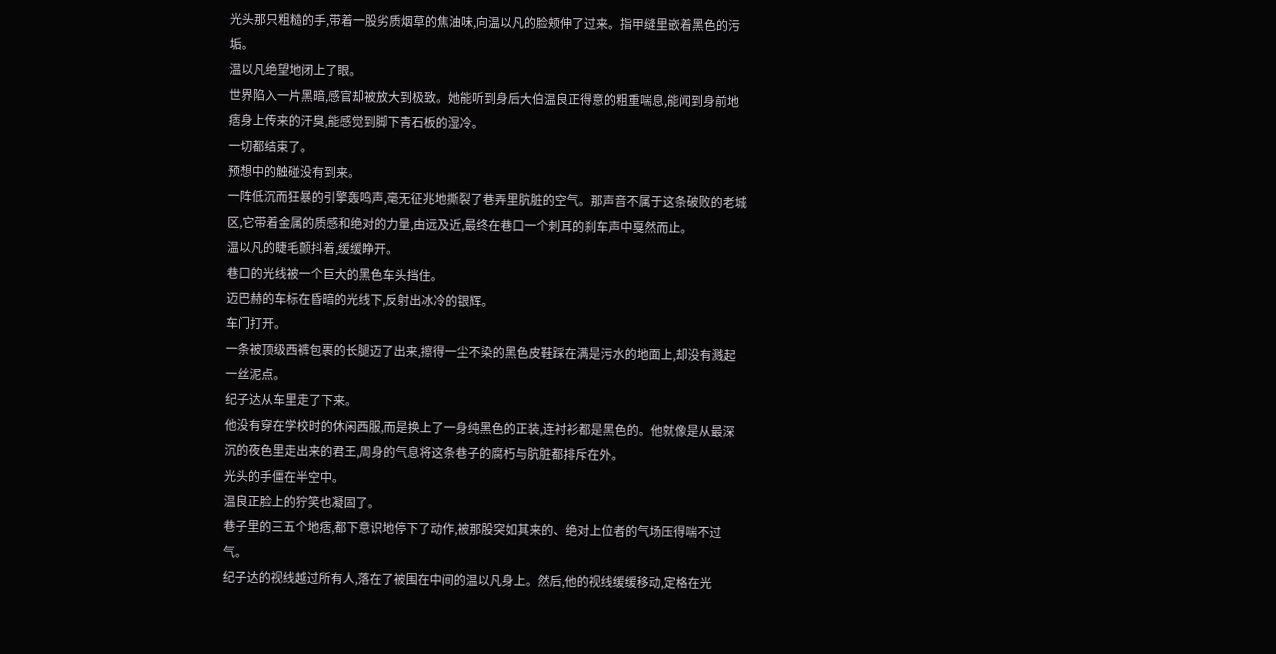光头那只粗糙的手,带着一股劣质烟草的焦油味,向温以凡的脸颊伸了过来。指甲缝里嵌着黑色的污垢。
温以凡绝望地闭上了眼。
世界陷入一片黑暗,感官却被放大到极致。她能听到身后大伯温良正得意的粗重喘息,能闻到身前地痞身上传来的汗臭,能感觉到脚下青石板的湿冷。
一切都结束了。
预想中的触碰没有到来。
一阵低沉而狂暴的引擎轰鸣声,毫无征兆地撕裂了巷弄里肮脏的空气。那声音不属于这条破败的老城区,它带着金属的质感和绝对的力量,由远及近,最终在巷口一个刺耳的刹车声中戛然而止。
温以凡的睫毛颤抖着,缓缓睁开。
巷口的光线被一个巨大的黑色车头挡住。
迈巴赫的车标在昏暗的光线下,反射出冰冷的银辉。
车门打开。
一条被顶级西裤包裹的长腿迈了出来,擦得一尘不染的黑色皮鞋踩在满是污水的地面上,却没有溅起一丝泥点。
纪子达从车里走了下来。
他没有穿在学校时的休闲西服,而是换上了一身纯黑色的正装,连衬衫都是黑色的。他就像是从最深沉的夜色里走出来的君王,周身的气息将这条巷子的腐朽与肮脏都排斥在外。
光头的手僵在半空中。
温良正脸上的狞笑也凝固了。
巷子里的三五个地痞,都下意识地停下了动作,被那股突如其来的、绝对上位者的气场压得喘不过气。
纪子达的视线越过所有人,落在了被围在中间的温以凡身上。然后,他的视线缓缓移动,定格在光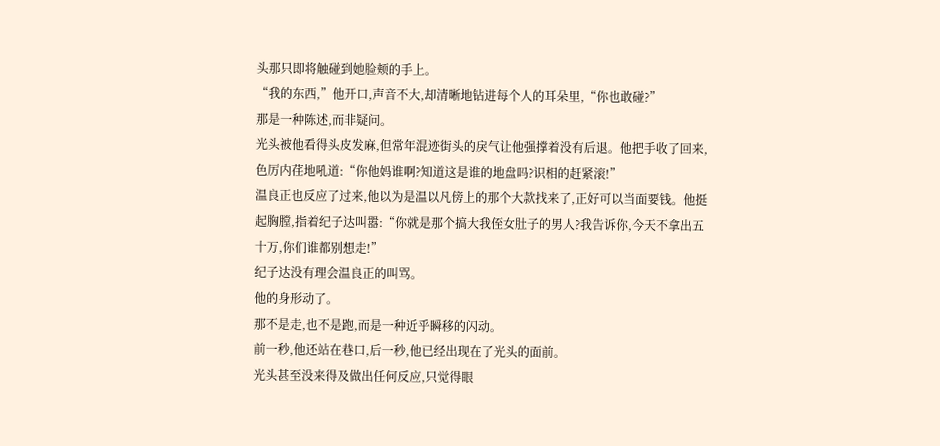头那只即将触碰到她脸颊的手上。
“我的东西,”他开口,声音不大,却清晰地钻进每个人的耳朵里,“你也敢碰?”
那是一种陈述,而非疑问。
光头被他看得头皮发麻,但常年混迹街头的戾气让他强撑着没有后退。他把手收了回来,色厉内荏地吼道:“你他妈谁啊?知道这是谁的地盘吗?识相的赶紧滚!”
温良正也反应了过来,他以为是温以凡傍上的那个大款找来了,正好可以当面要钱。他挺起胸膛,指着纪子达叫嚣:“你就是那个搞大我侄女肚子的男人?我告诉你,今天不拿出五十万,你们谁都别想走!”
纪子达没有理会温良正的叫骂。
他的身形动了。
那不是走,也不是跑,而是一种近乎瞬移的闪动。
前一秒,他还站在巷口,后一秒,他已经出现在了光头的面前。
光头甚至没来得及做出任何反应,只觉得眼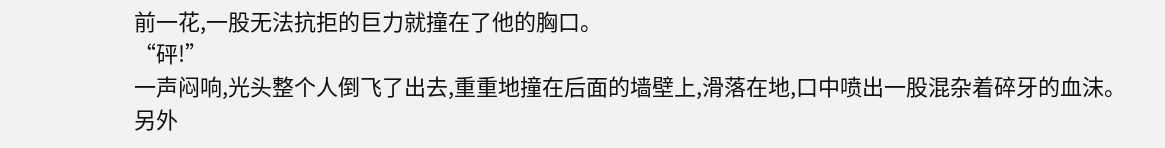前一花,一股无法抗拒的巨力就撞在了他的胸口。
“砰!”
一声闷响,光头整个人倒飞了出去,重重地撞在后面的墙壁上,滑落在地,口中喷出一股混杂着碎牙的血沫。
另外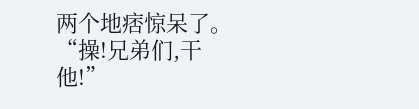两个地痞惊呆了。
“操!兄弟们,干他!”